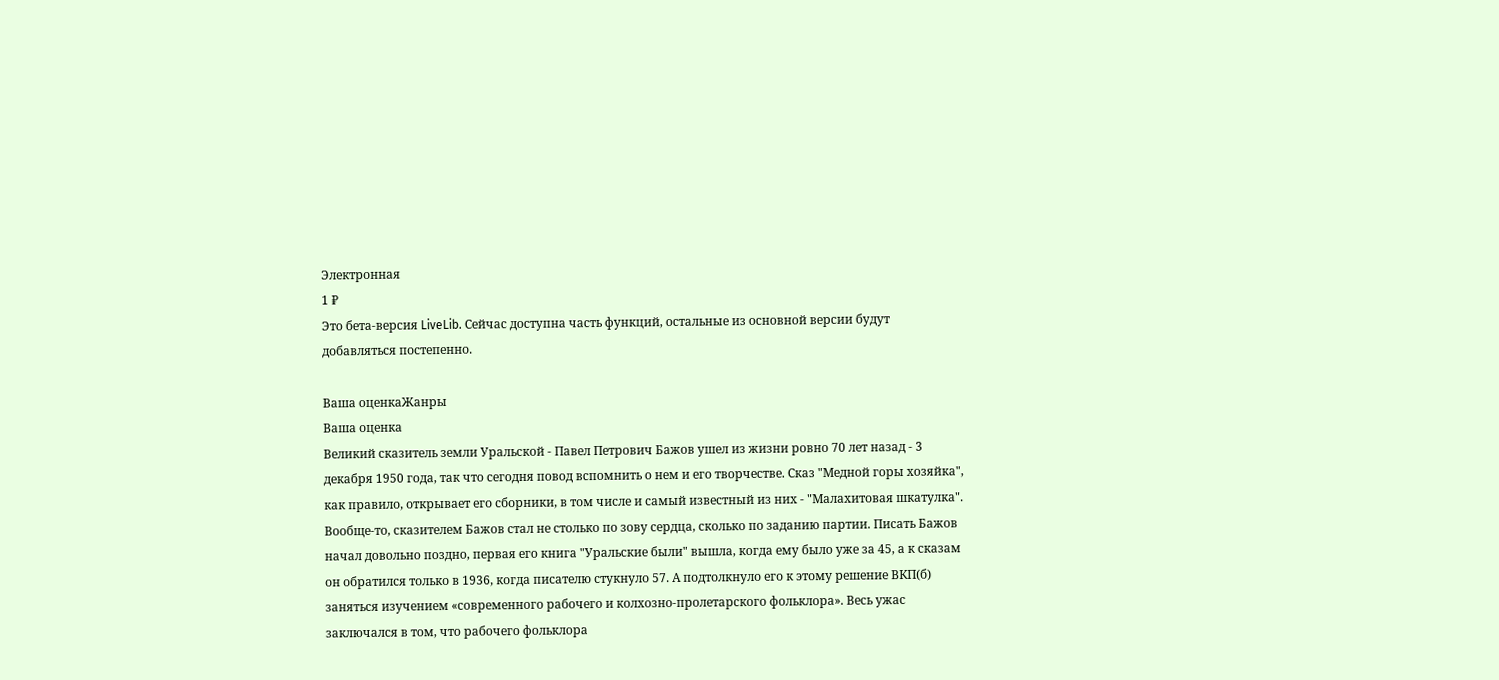Электронная
1 ₽
Это бета-версия LiveLib. Сейчас доступна часть функций, остальные из основной версии будут добавляться постепенно.

Ваша оценкаЖанры
Ваша оценка
Великий сказитель земли Уральской - Павел Петрович Бажов ушел из жизни ровно 70 лет назад - 3 декабря 1950 года, так что сегодня повод вспомнить о нем и его творчестве. Сказ "Медной горы хозяйка", как правило, открывает его сборники, в том числе и самый известный из них - "Малахитовая шкатулка".
Вообще-то, сказителем Бажов стал не столько по зову сердца, сколько по заданию партии. Писать Бажов начал довольно поздно, первая его книга "Уральские были" вышла, когда ему было уже за 45, а к сказам он обратился только в 1936, когда писателю стукнуло 57. А подтолкнуло его к этому решение ВКП(б) заняться изучением «современного рабочего и колхозно‐пролетарского фольклора». Весь ужас заключался в том, что рабочего фольклора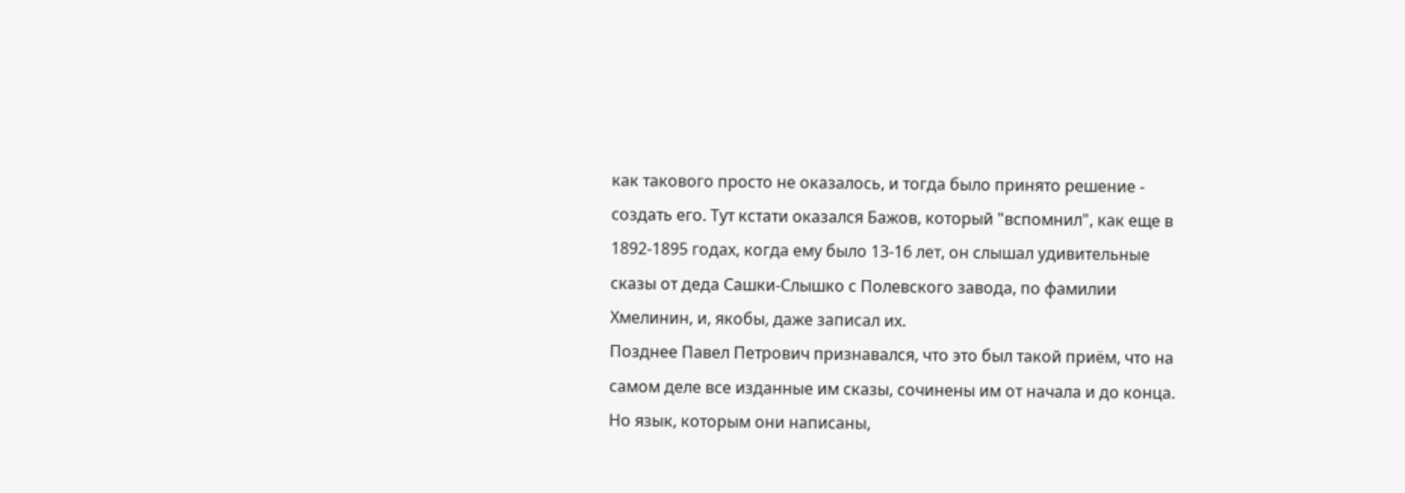как такового просто не оказалось, и тогда было принято решение - создать его. Тут кстати оказался Бажов, который "вспомнил", как еще в 1892-1895 годах, когда ему было 13-16 лет, он слышал удивительные сказы от деда Сашки-Слышко с Полевского завода, по фамилии Хмелинин, и, якобы, даже записал их.
Позднее Павел Петрович признавался, что это был такой приём, что на самом деле все изданные им сказы, сочинены им от начала и до конца. Но язык, которым они написаны,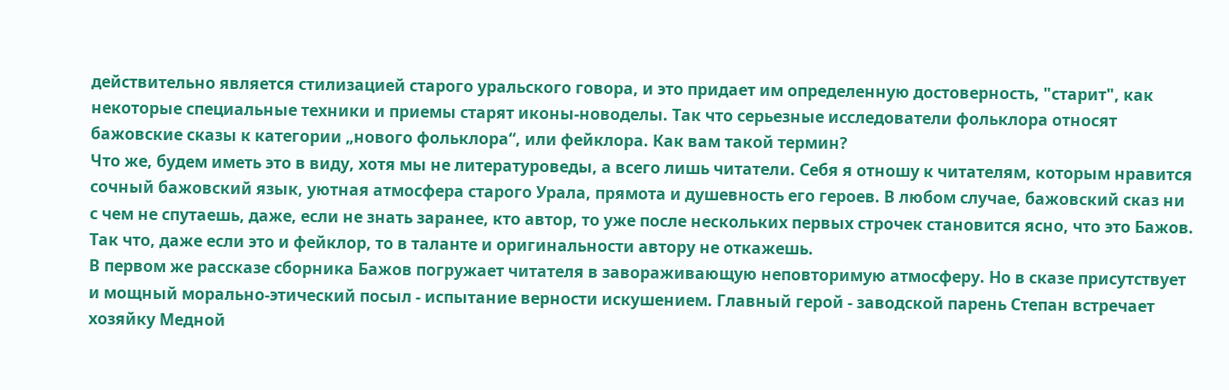действительно является стилизацией старого уральского говора, и это придает им определенную достоверность, "старит", как некоторые специальные техники и приемы старят иконы-новоделы. Так что серьезные исследователи фольклора относят бажовские сказы к категории „нового фольклора“, или фейклора. Как вам такой термин?
Что же, будем иметь это в виду, хотя мы не литературоведы, а всего лишь читатели. Себя я отношу к читателям, которым нравится сочный бажовский язык, уютная атмосфера старого Урала, прямота и душевность его героев. В любом случае, бажовский сказ ни с чем не спутаешь, даже, если не знать заранее, кто автор, то уже после нескольких первых строчек становится ясно, что это Бажов. Так что, даже если это и фейклор, то в таланте и оригинальности автору не откажешь.
В первом же рассказе сборника Бажов погружает читателя в завораживающую неповторимую атмосферу. Но в сказе присутствует и мощный морально-этический посыл - испытание верности искушением. Главный герой - заводской парень Степан встречает хозяйку Медной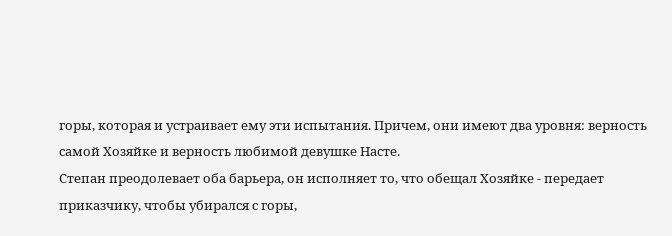горы, которая и устраивает ему эти испытания. Причем, они имеют два уровня: верность самой Хозяйке и верность любимой девушке Насте.
Степан преодолевает оба барьера, он исполняет то, что обещал Хозяйке - передает приказчику, чтобы убирался с горы,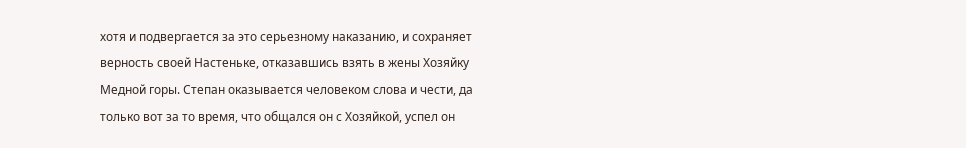хотя и подвергается за это серьезному наказанию, и сохраняет верность своей Настеньке, отказавшись взять в жены Хозяйку Медной горы. Степан оказывается человеком слова и чести, да только вот за то время, что общался он с Хозяйкой, успел он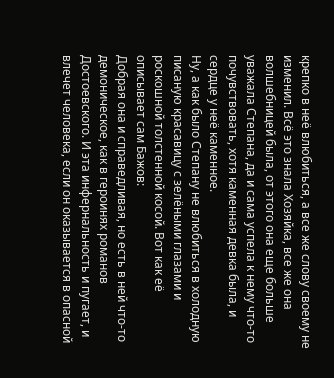крепко в неё влюбиться, а все же слову своему не изменил. Всё это знала Хозяйка, все же она волшебницей была, от этого она еще больше уважала Степана, да и сама успела к нему что-то почувствовать, хотя каменная девка была, и сердце у неё каменное.
Ну, а как было Степану не влюбиться в холодную писаную красавицу с зелёными глазами и роскошной толстенной косой. Вот как её описывает сам Бажов:
Добрая она и справедливая, но есть в ней что-то демоническое, как в героинях романов Достоевского. И эта инфернальность и пугает, и влечет человека, если он оказывается в опасной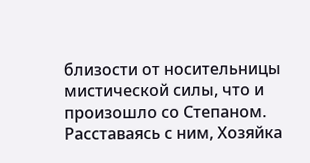близости от носительницы мистической силы, что и произошло со Степаном. Расставаясь с ним, Хозяйка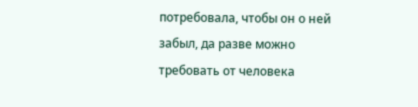потребовала, чтобы он о ней забыл, да разве можно требовать от человека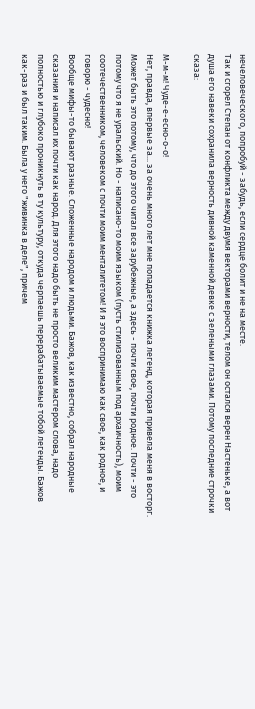нечеловеческого, попробуй - забудь, если сердце болит и не на месте.
Так и сгорел Степан от конфликта между двумя векторами верности, телом он остался верен Настеньке, а вот душа его навеки сохранила верность дивной каменной девке с зелеными глазами. Потому последние строчки сказа:

М-м-м! Чуде-е-есно-о-о!
Нет, правда, впервые за... за очень много лет мне попадается книжка легенд, которая привела меня в восторг. Может быть это потому, что до этого читал все зарубежные, а здесь - почти свое, почти родное. Почти - это потому что я не уральский. Но - написано-то моим языком (пусть стилизованным под архаичность), моим соотечественником, человеком с почти моим менталитетом! И я это воспринимаю как свое, как родное, и говорю - чудесно!
Вообще мифы-то бывают разные. Сложенные народом и людьми. Бажов, как известно, собрал народные сказания и написал их почти как народ. Для этого надо быть не просто великим мастером слова, надо полностью и глубоко проникнуть в ту культуру, откуда черпаешь перерабатываемые тобой легенды. Бажов как-раз и был таким. Была у него "живинка в деле", причем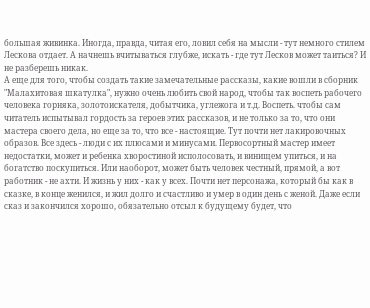большая живинка. Иногда, правда, читая его, ловил себя на мысли - тут немного стилем Лескова отдает. А начнешь вчитываться глубже, искать - где тут Лесков может таиться? И не разберешь никак.
А еще для того, чтобы создать такие замечательные рассказы, какие вошли в сборник "Малахитовая шкатулка", нужно очень любить свой народ, чтобы так воспеть рабочего человека горняка, золотоискателя, добытчика, углежога и т.д. Воспеть. чтобы сам читатель испытывал гордость за героев этих рассказов, и не только за то, что они мастера своего дела, но еще за то, что все - настоящие. Тут почти нет лакировочных образов. Все здесь - люди с их плюсами и минусами. Первосортный мастер имеет недостатки, может и ребенка хворостиной исполосовать, и винищем упиться, и на богатство поскупиться. Или наоборот, может быть человек честный, прямой, а вот работник - не ахти. И жизнь у них - как у всех. Почти нет персонажа, который бы как в сказке, в конце женился, и жил долго и счастливо и умер в один день с женой. Даже если сказ и закончился хорошо, обязательно отсыл к будущему будет, что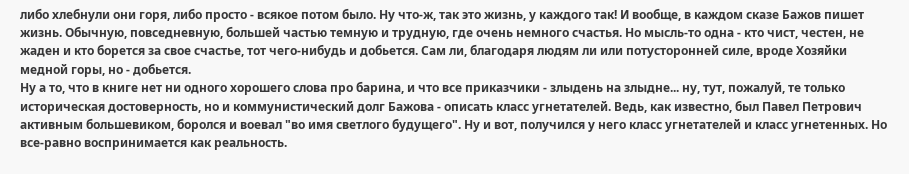либо хлебнули они горя, либо просто - всякое потом было. Ну что-ж, так это жизнь, у каждого так! И вообще, в каждом сказе Бажов пишет жизнь. Обычную, повседневную, большей частью темную и трудную, где очень немного счастья. Но мысль-то одна - кто чист, честен, не жаден и кто борется за свое счастье, тот чего-нибудь и добьется. Сам ли, благодаря людям ли или потусторонней силе, вроде Хозяйки медной горы, но - добьется.
Ну а то, что в книге нет ни одного хорошего слова про барина, и что все приказчики - злыдень на злыдне... ну, тут, пожалуй, те только историческая достоверность, но и коммунистический долг Бажова - описать класс угнетателей. Ведь, как известно, был Павел Петрович активным большевиком, боролся и воевал "во имя светлого будущего". Ну и вот, получился у него класс угнетателей и класс угнетенных. Но все-равно воспринимается как реальность.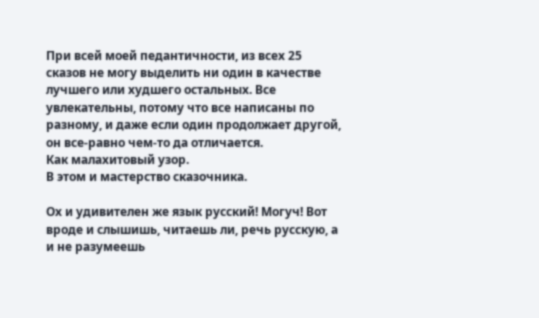При всей моей педантичности, из всех 25 сказов не могу выделить ни один в качестве лучшего или худшего остальных. Все увлекательны, потому что все написаны по разному, и даже если один продолжает другой, он все-равно чем-то да отличается.
Как малахитовый узор.
В этом и мастерство сказочника.

Ох и удивителен же язык русский! Могуч! Вот вроде и слышишь, читаешь ли, речь русскую, а и не разумеешь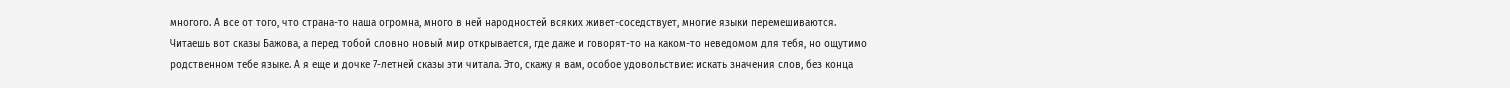многого. А все от того, что страна-то наша огромна, много в ней народностей всяких живет-соседствует, многие языки перемешиваются. Читаешь вот сказы Бажова, а перед тобой словно новый мир открывается, где даже и говорят-то на каком-то неведомом для тебя, но ощутимо родственном тебе языке. А я еще и дочке 7-летней сказы эти читала. Это, скажу я вам, особое удовольствие: искать значения слов, без конца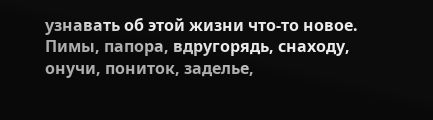узнавать об этой жизни что-то новое. Пимы, папора, вдругорядь, снаходу, онучи, пониток, заделье,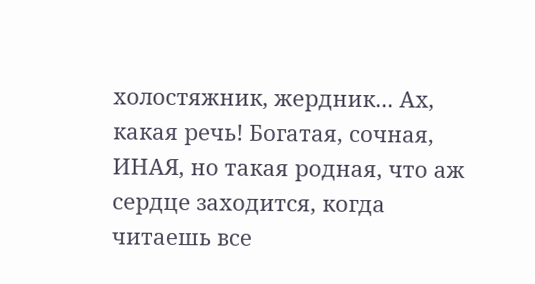холостяжник, жердник... Ах, какая речь! Богатая, сочная, ИНАЯ, но такая родная, что аж сердце заходится, когда читаешь все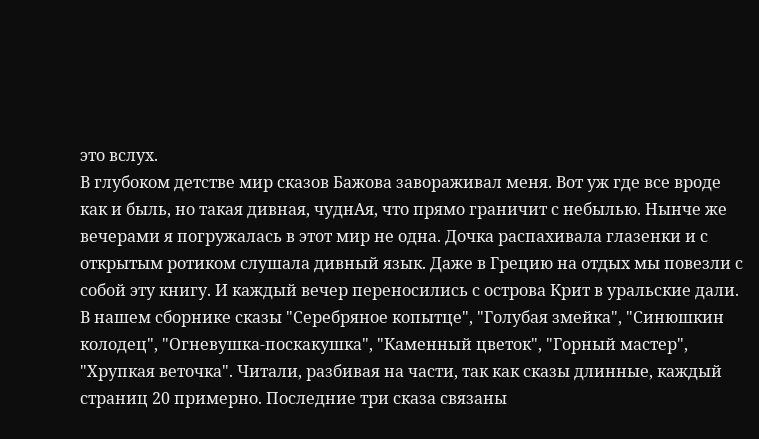это вслух.
В глубоком детстве мир сказов Бажова завораживал меня. Вот уж где все вроде как и быль, но такая дивная, чуднАя, что прямо граничит с небылью. Нынче же вечерами я погружалась в этот мир не одна. Дочка распахивала глазенки и с открытым ротиком слушала дивный язык. Даже в Грецию на отдых мы повезли с собой эту книгу. И каждый вечер переносились с острова Крит в уральские дали.
В нашем сборнике сказы "Серебряное копытце", "Голубая змейка", "Синюшкин колодец", "Огневушка-поскакушка", "Каменный цветок", "Горный мастер", "Хрупкая веточка". Читали, разбивая на части, так как сказы длинные, каждый страниц 20 примерно. Последние три сказа связаны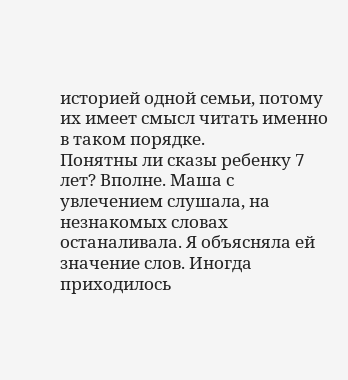историей одной семьи, потому их имеет смысл читать именно в таком порядке.
Понятны ли сказы ребенку 7 лет? Вполне. Маша с увлечением слушала, на незнакомых словах останаливала. Я объясняла ей значение слов. Иногда приходилось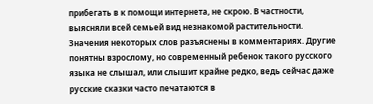прибегать в к помощи интернета, не скрою. В частности, выясняли всей семьей вид незнакомой растительности. Значения некоторых слов разъяснены в комментариях. Другие понятны взрослому, но современный ребенок такого русского языка не слышал, или слышит крайне редко, ведь сейчас даже русские сказки часто печатаются в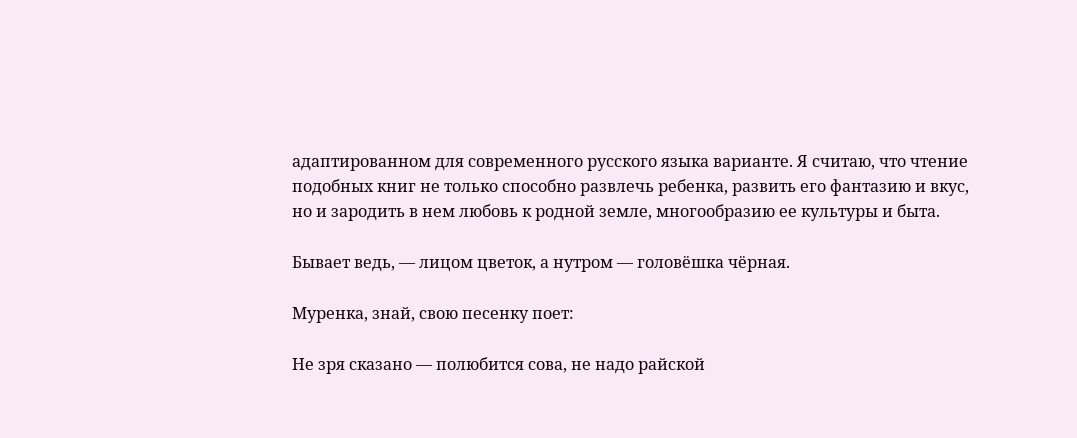адаптированном для современного русского языка варианте. Я считаю, что чтение подобных книг не только способно развлечь ребенка, развить его фантазию и вкус, но и зародить в нем любовь к родной земле, многообразию ее культуры и быта.

Бывает ведь, — лицом цветок, а нутром — головёшка чёрная.

Муренка, знай, свою песенку поет:

Не зря сказано — полюбится сова, не надо райской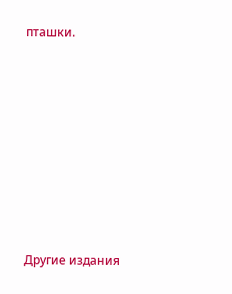пташки.












Другие издания